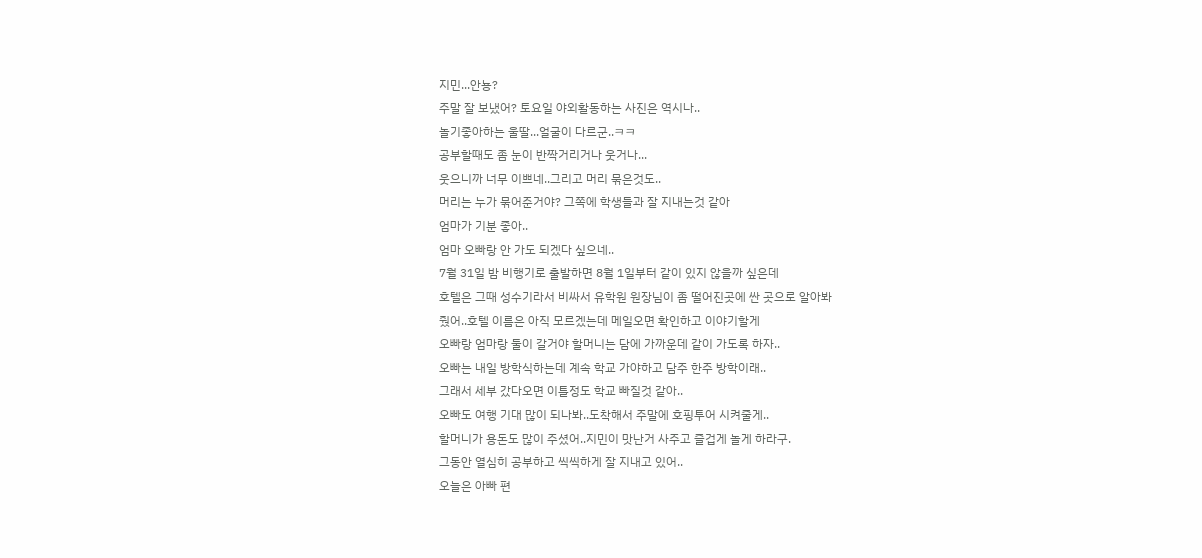지민...안뇽?
주말 잘 보냈어? 토요일 야외활동하는 사진은 역시나..
놀기좋아하는 울딸...얼굴이 다르군..ㅋㅋ
공부할때도 좀 눈이 반짝거리거나 웃거나...
웃으니까 너무 이쁘네..그리고 머리 묶은것도..
머리는 누가 묶어준거야? 그쪽에 학생들과 잘 지내는것 같아
엄마가 기분 좋아..
엄마 오빠랑 안 가도 되겠다 싶으네..
7월 31일 밤 비행기로 출발하면 8월 1일부터 같이 있지 않을까 싶은데
호텔은 그때 성수기라서 비싸서 유학원 원장님이 좀 떨어진곳에 싼 곳으로 알아봐
줬어..호텔 이름은 아직 모르겠는데 메일오면 확인하고 이야기할게
오빠랑 엄마랑 둘이 갈거야 할머니는 담에 가까운데 같이 가도록 하자..
오빠는 내일 방학식하는데 계속 학교 가야하고 담주 한주 방학이래..
그래서 세부 갔다오면 이틀정도 학교 빠질것 같아..
오빠도 여행 기대 많이 되나봐..도착해서 주말에 호핑투어 시켜줄게..
할머니가 용돈도 많이 주셨어..지민이 맛난거 사주고 즐겁게 놀게 하라구.
그동안 열심히 공부하고 씩씩하게 잘 지내고 있어..
오늘은 아빠 편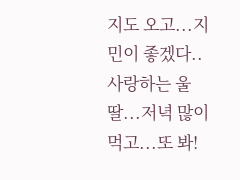지도 오고...지민이 좋겠다..
사랑하는 울 딸...저녁 많이 먹고...또 봐!